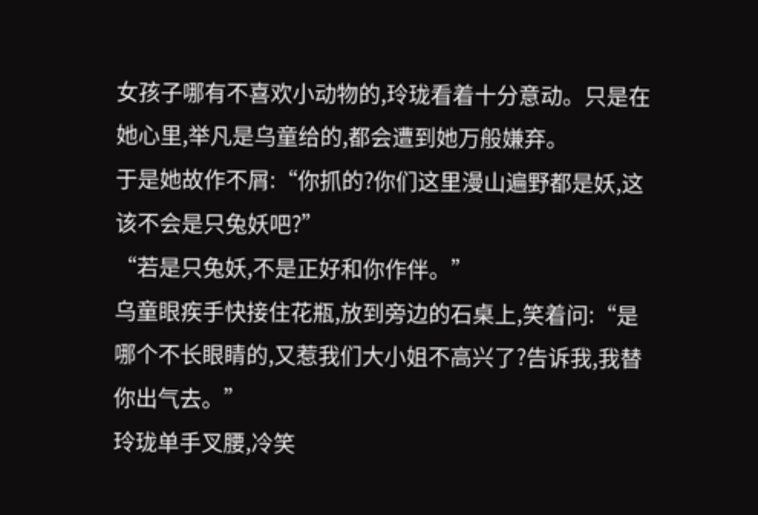女孩子哪有不喜欢小动物的,玲珑看着十分意动。只是在她心里,举凡是乌童给的,都会遭到她万般嫌弃。
于是她故作不屑:“你抓的?你们这里漫山遍野都是妖,这该不会是只兔妖吧?”
“若是只兔妖,不是正好和你作伴。”
乌童眼疾手快接住花瓶,放到旁边的石桌上,笑着问:“是哪个不长眼睛的,又惹我们大小姐不高兴了?告诉我,我替你出气去。”
玲珑单手叉腰,冷笑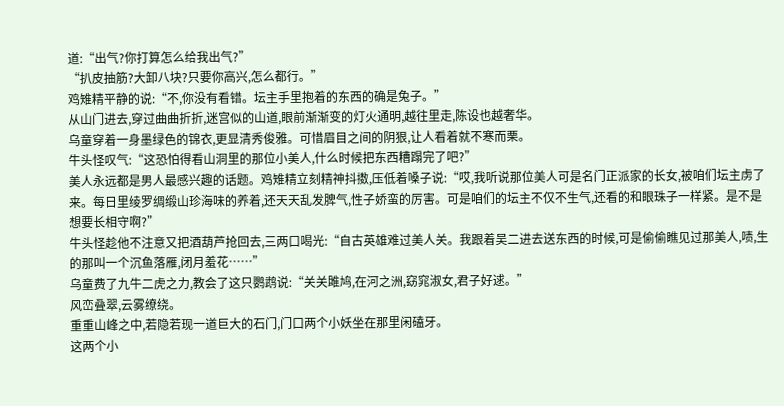道:“出气?你打算怎么给我出气?”
“扒皮抽筋?大卸八块?只要你高兴,怎么都行。”
鸡雉精平静的说:“不,你没有看错。坛主手里抱着的东西的确是兔子。”
从山门进去,穿过曲曲折折,迷宫似的山道,眼前渐渐变的灯火通明,越往里走,陈设也越奢华。
乌童穿着一身墨绿色的锦衣,更显清秀俊雅。可惜眉目之间的阴狠,让人看着就不寒而栗。
牛头怪叹气:“这恐怕得看山洞里的那位小美人,什么时候把东西糟蹋完了吧?”
美人永远都是男人最感兴趣的话题。鸡雉精立刻精神抖擞,压低着嗓子说:“哎,我听说那位美人可是名门正派家的长女,被咱们坛主虏了来。每日里绫罗绸缎山珍海味的养着,还天天乱发脾气,性子娇蛮的厉害。可是咱们的坛主不仅不生气,还看的和眼珠子一样紧。是不是想要长相守啊?”
牛头怪趁他不注意又把酒葫芦抢回去,三两口喝光:“自古英雄难过美人关。我跟着吴二进去送东西的时候,可是偷偷瞧见过那美人,啧,生的那叫一个沉鱼落雁,闭月羞花……”
乌童费了九牛二虎之力,教会了这只鹦鹉说:“关关雎鸠,在河之洲,窈窕淑女,君子好逑。”
风峦叠翠,云雾缭绕。
重重山峰之中,若隐若现一道巨大的石门,门口两个小妖坐在那里闲磕牙。
这两个小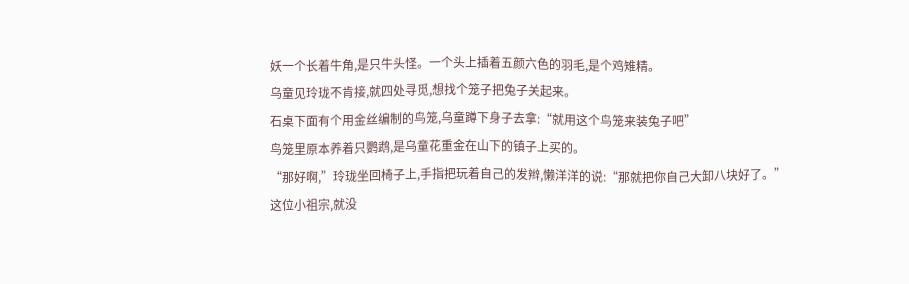妖一个长着牛角,是只牛头怪。一个头上插着五颜六色的羽毛,是个鸡雉精。
乌童见玲珑不肯接,就四处寻觅,想找个笼子把兔子关起来。
石桌下面有个用金丝编制的鸟笼,乌童蹲下身子去拿:“就用这个鸟笼来装兔子吧”
鸟笼里原本养着只鹦鹉,是乌童花重金在山下的镇子上买的。
“那好啊,”玲珑坐回椅子上,手指把玩着自己的发辫,懒洋洋的说:“那就把你自己大卸八块好了。”
这位小祖宗,就没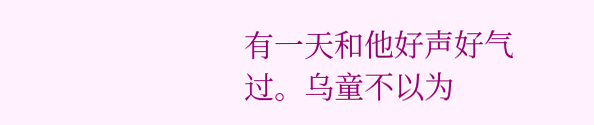有一天和他好声好气过。乌童不以为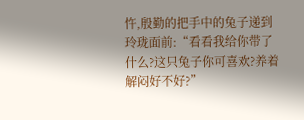忤,殷勤的把手中的兔子递到玲珑面前:“看看我给你带了什么?这只兔子你可喜欢?养着解闷好不好?”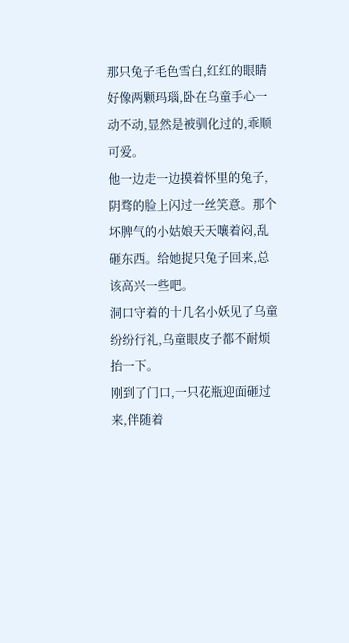那只兔子毛色雪白,红红的眼睛好像两颗玛瑙,卧在乌童手心一动不动,显然是被驯化过的,乖顺可爱。
他一边走一边摸着怀里的兔子,阴骛的脸上闪过一丝笑意。那个坏脾气的小姑娘天天嚷着闷,乱砸东西。给她捉只兔子回来,总该高兴一些吧。
洞口守着的十几名小妖见了乌童纷纷行礼,乌童眼皮子都不耐烦抬一下。
刚到了门口,一只花瓶迎面砸过来,伴随着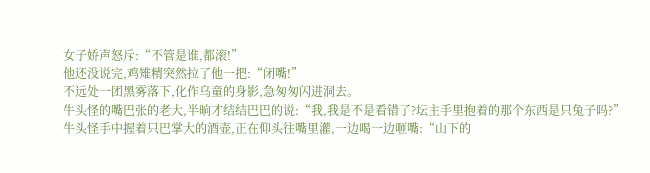女子娇声怒斥:“不管是谁,都滚!”
他还没说完,鸡雉精突然拉了他一把:“闭嘴!”
不远处一团黑雾落下,化作乌童的身影,急匆匆闪进洞去。
牛头怪的嘴巴张的老大,半晌才结结巴巴的说:“我,我是不是看错了?坛主手里抱着的那个东西是只兔子吗?”
牛头怪手中握着只巴掌大的酒壶,正在仰头往嘴里灌,一边喝一边咂嘴:“山下的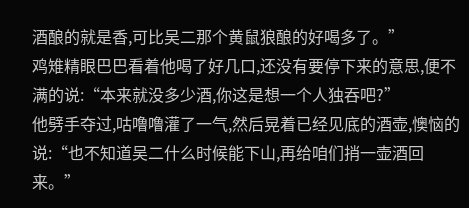酒酿的就是香,可比吴二那个黄鼠狼酿的好喝多了。”
鸡雉精眼巴巴看着他喝了好几口,还没有要停下来的意思,便不满的说:“本来就没多少酒,你这是想一个人独吞吧?”
他劈手夺过,咕噜噜灌了一气,然后晃着已经见底的酒壶,懊恼的说:“也不知道吴二什么时候能下山,再给咱们捎一壶酒回来。”